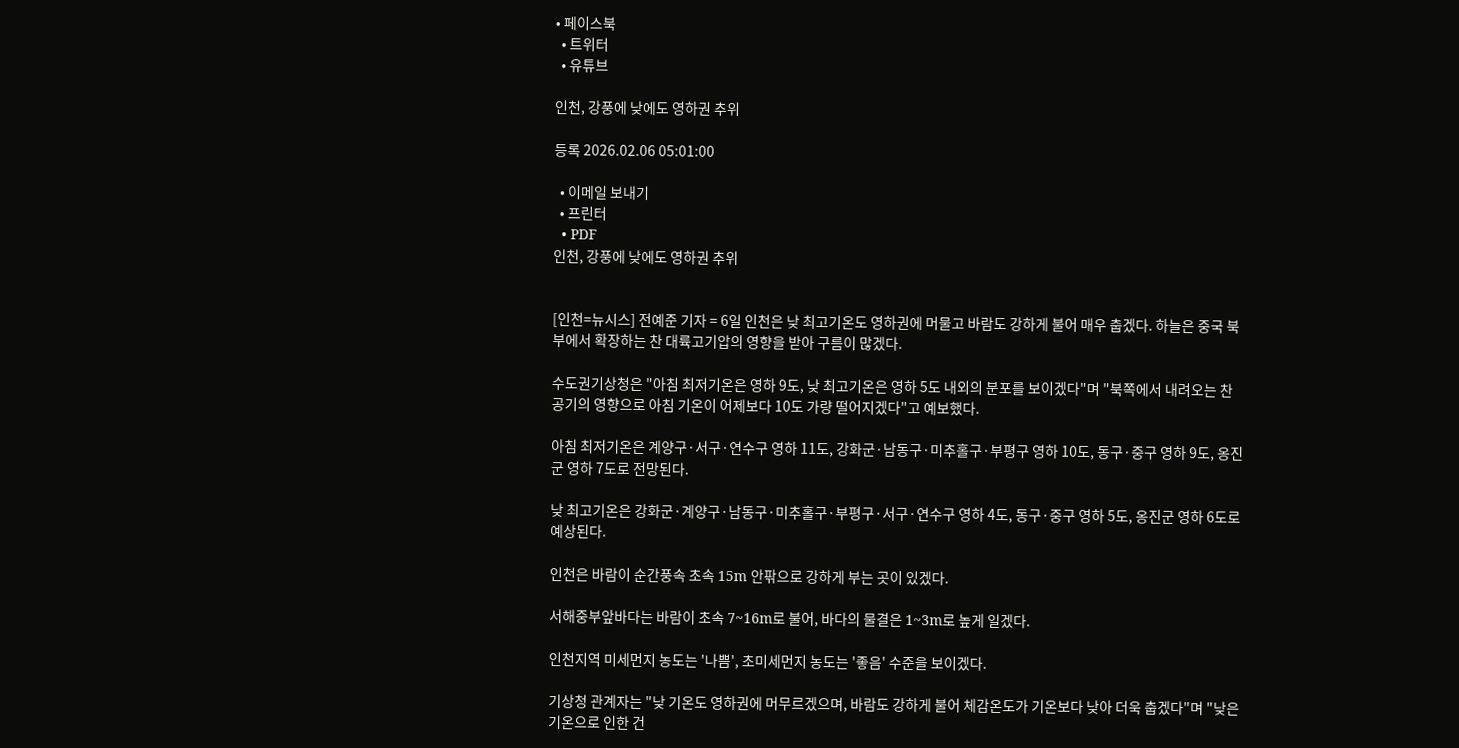• 페이스북
  • 트위터
  • 유튜브

인천, 강풍에 낮에도 영하권 추위

등록 2026.02.06 05:01:00

  • 이메일 보내기
  • 프린터
  • PDF
인천, 강풍에 낮에도 영하권 추위


[인천=뉴시스] 전예준 기자 = 6일 인천은 낮 최고기온도 영하권에 머물고 바람도 강하게 불어 매우 춥겠다. 하늘은 중국 북부에서 확장하는 찬 대륙고기압의 영향을 받아 구름이 많겠다.

수도권기상청은 "아침 최저기온은 영하 9도, 낮 최고기온은 영하 5도 내외의 분포를 보이겠다"며 "북쪽에서 내려오는 찬 공기의 영향으로 아침 기온이 어제보다 10도 가량 떨어지겠다"고 예보했다.

아침 최저기온은 계양구·서구·연수구 영하 11도, 강화군·남동구·미추홀구·부평구 영하 10도, 동구·중구 영하 9도, 옹진군 영하 7도로 전망된다.

낮 최고기온은 강화군·계양구·남동구·미추홀구·부평구·서구·연수구 영하 4도, 동구·중구 영하 5도, 옹진군 영하 6도로 예상된다.

인천은 바람이 순간풍속 초속 15m 안팎으로 강하게 부는 곳이 있겠다.

서해중부앞바다는 바람이 초속 7~16m로 불어, 바다의 물결은 1~3m로 높게 일겠다.

인천지역 미세먼지 농도는 '나쁨', 초미세먼지 농도는 '좋음' 수준을 보이겠다.

기상청 관계자는 "낮 기온도 영하권에 머무르겠으며, 바람도 강하게 불어 체감온도가 기온보다 낮아 더욱 춥겠다"며 "낮은 기온으로 인한 건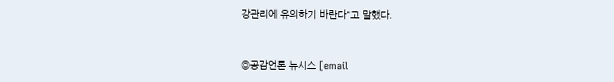강관리에 유의하기 바란다"고 말했다.


◎공감언론 뉴시스 [email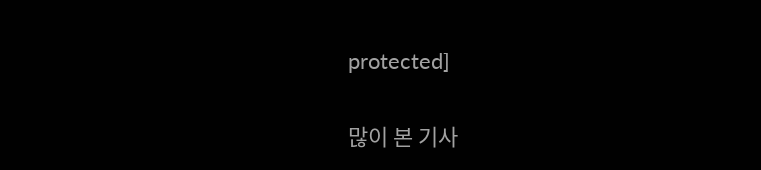protected]

많이 본 기사